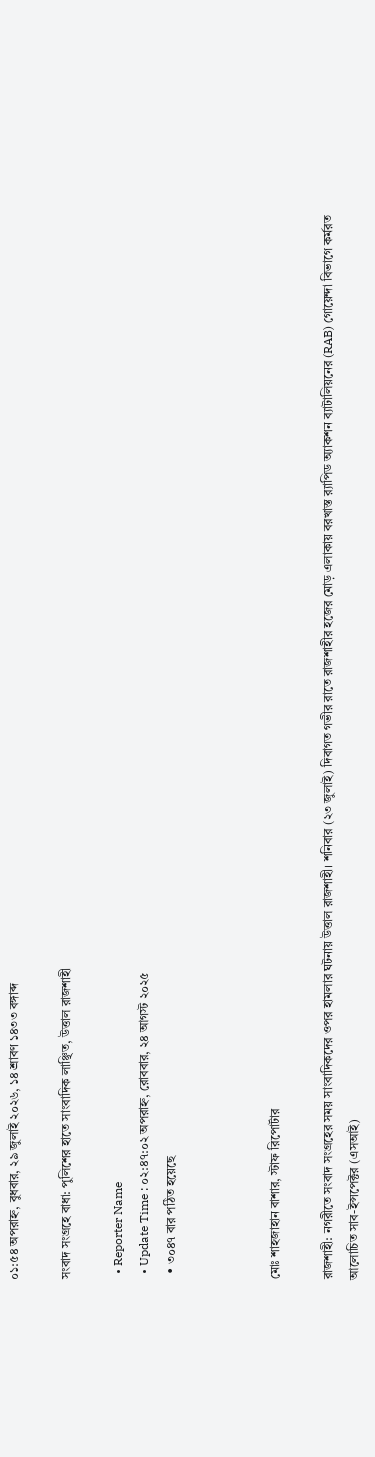০১:৫৪ অপরাহ্ন, বুধবার, ২৯ জুলাই ২০২৬, ১৪ শ্রাবণ ১৪৩৩ বঙ্গাব্দ

সংবাদ সংগ্রহে বাধা: পুলিশের হাতে সাংবাদিক লাঞ্ছিত, উত্তাল রাজশাহী

  • Reporter Name
  • Update Time : ০২:৪৭:০২ অপরাহ্ন, রোববার, ২৪ আগস্ট ২০২৫
  • ৩০৪৭ বার পঠিত হয়েছে



মোঃ শাহজাহান বাশার, স্টাফ রিপোর্টার

রাজশাহী: নগরীতে সংবাদ সংগ্রহের সময় সাংবাদিকদের ওপর হামলার ঘটনায় উত্তাল রাজশাহী। শনিবার (২৩ জুলাই) দিবাগত গভীর রাতে রাজশাহীর হজের মোড় এলাকায় বরখাস্ত র‍্যাপিড অ্যাকশন ব্যাটালিয়নের (RAB) গোয়েন্দা বিভাগে কর্মরত আলোচিত সাব-ইন্সপেক্টর (এসআই)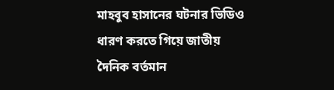মাহবুব হাসানের ঘটনার ভিডিও ধারণ করতে গিয়ে জাতীয় দৈনিক বর্তমান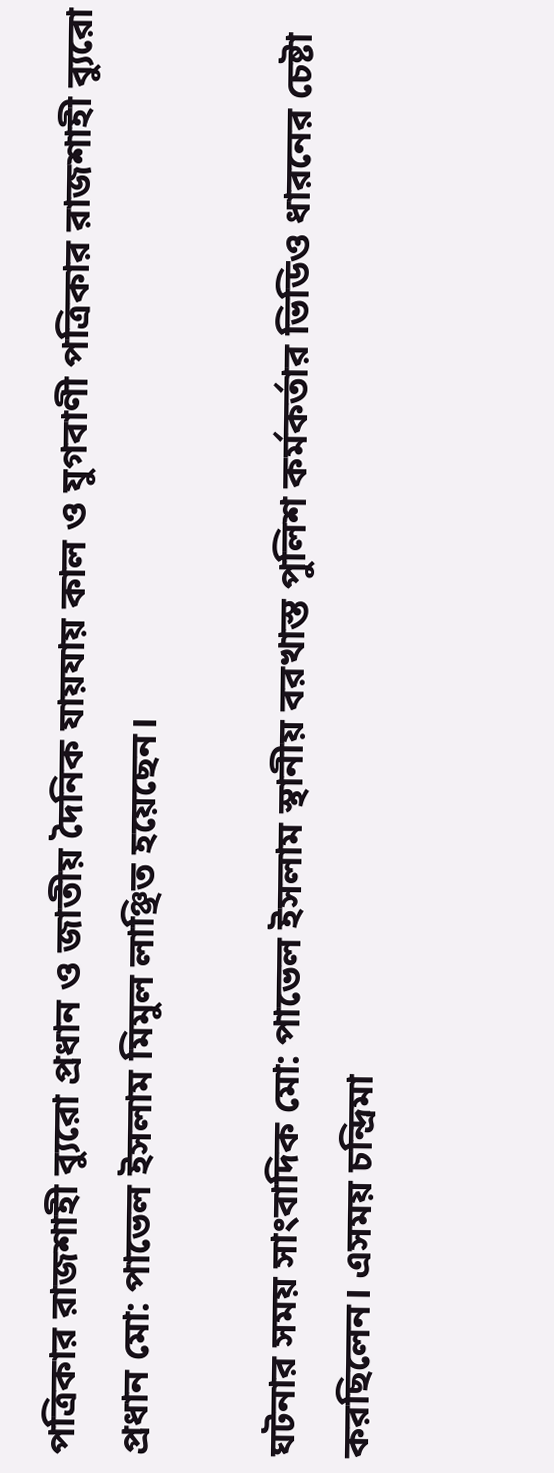পত্রিকার রাজশাহী ব্যুরো প্রধান ও জাতীয় দৈনিক যায়যায় কাল ও যুগবাণী পত্রিকার রাজশাহী ব্যুরো প্রধান মো: পাভেল ইসলাম মিমুল লাঞ্ছিত হয়েছেন।

ঘটনার সময় সাংবাদিক মো: পাভেল ইসলাম স্থানীয় বরখাস্ত পুলিশ কর্মকর্তার ভিডিও ধারনের চেষ্টা করছিলেন। এসময় চন্দ্রিমা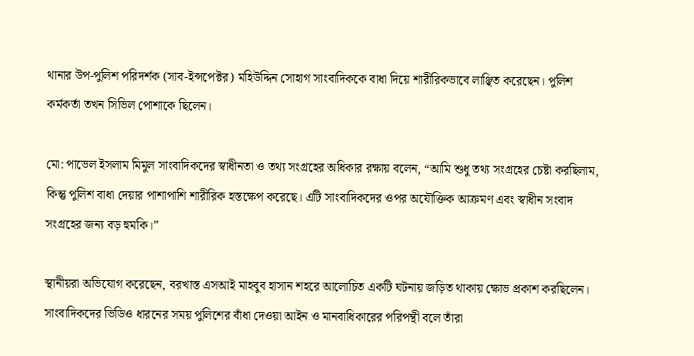থানার উপ-পুলিশ পরিদর্শক (সাব-ইন্সপেক্টর) মহিউদ্দিন সোহাগ সাংবাদিককে বাধা দিয়ে শারীরিকভাবে লাঞ্ছিত করেছেন। পুলিশ কর্মকর্তা তখন সিভিল পোশাকে ছিলেন।

মো: পাভেল ইসলাম মিমুল সাংবাদিকদের স্বাধীনতা ও তথ্য সংগ্রহের অধিকার রক্ষায় বলেন, “আমি শুধু তথ্য সংগ্রহের চেষ্টা করছিলাম, কিন্তু পুলিশ বাধা দেয়ার পাশাপাশি শারীরিক হস্তক্ষেপ করেছে। এটি সাংবাদিকদের ওপর অযৌক্তিক আক্রমণ এবং স্বাধীন সংবাদ সংগ্রহের জন্য বড় হুমকি।”

স্থানীয়রা অভিযোগ করেছেন, বরখাস্ত এসআই মাহবুব হাসান শহরে আলোচিত একটি ঘটনায় জড়িত থাকায় ক্ষোভ প্রকাশ করছিলেন। সাংবাদিকদের ভিডিও ধারনের সময় পুলিশের বাঁধা দেওয়া আইন ও মানবাধিকারের পরিপন্থী বলে তাঁরা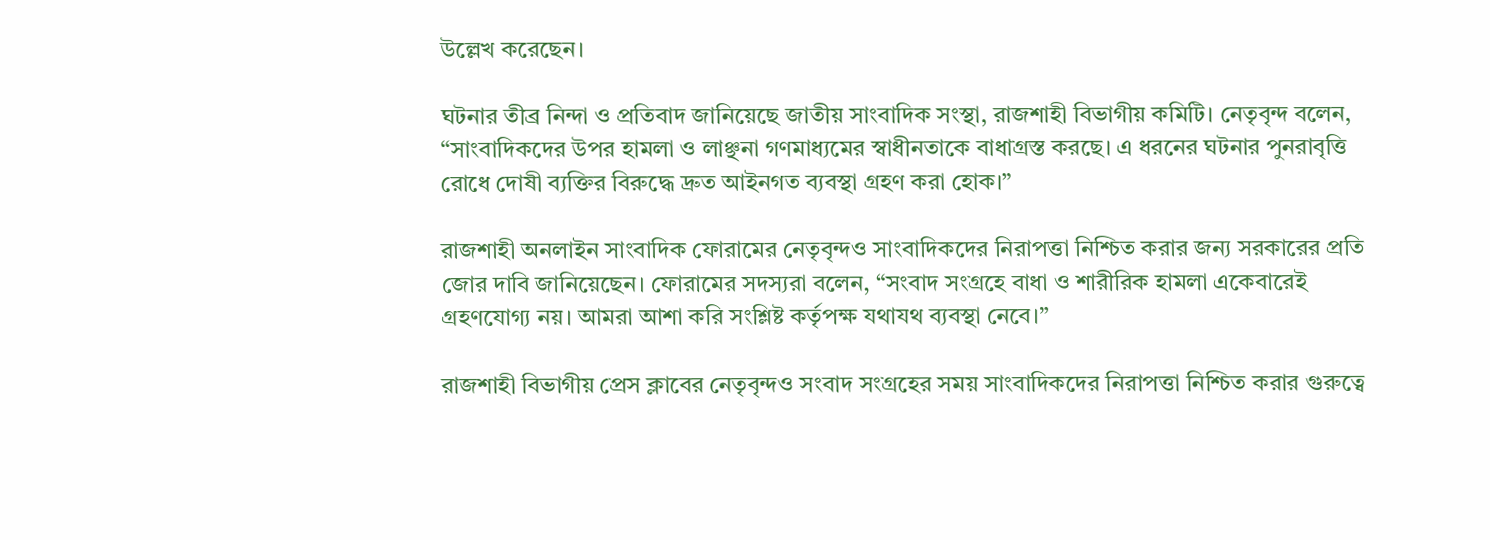উল্লেখ করেছেন।

ঘটনার তীব্র নিন্দা ও প্রতিবাদ জানিয়েছে জাতীয় সাংবাদিক সংস্থা, রাজশাহী বিভাগীয় কমিটি। নেতৃবৃন্দ বলেন, “সাংবাদিকদের উপর হামলা ও লাঞ্ছনা গণমাধ্যমের স্বাধীনতাকে বাধাগ্রস্ত করছে। এ ধরনের ঘটনার পুনরাবৃত্তি রোধে দোষী ব্যক্তির বিরুদ্ধে দ্রুত আইনগত ব্যবস্থা গ্রহণ করা হোক।”

রাজশাহী অনলাইন সাংবাদিক ফোরামের নেতৃবৃন্দও সাংবাদিকদের নিরাপত্তা নিশ্চিত করার জন্য সরকারের প্রতি জোর দাবি জানিয়েছেন। ফোরামের সদস্যরা বলেন, “সংবাদ সংগ্রহে বাধা ও শারীরিক হামলা একেবারেই গ্রহণযোগ্য নয়। আমরা আশা করি সংশ্লিষ্ট কর্তৃপক্ষ যথাযথ ব্যবস্থা নেবে।”

রাজশাহী বিভাগীয় প্রেস ক্লাবের নেতৃবৃন্দও সংবাদ সংগ্রহের সময় সাংবাদিকদের নিরাপত্তা নিশ্চিত করার গুরুত্বে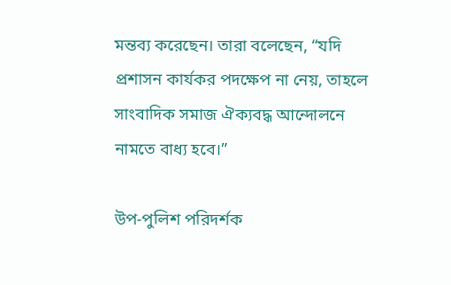মন্তব্য করেছেন। তারা বলেছেন, “যদি প্রশাসন কার্যকর পদক্ষেপ না নেয়, তাহলে সাংবাদিক সমাজ ঐক্যবদ্ধ আন্দোলনে নামতে বাধ্য হবে।”

উপ-পুলিশ পরিদর্শক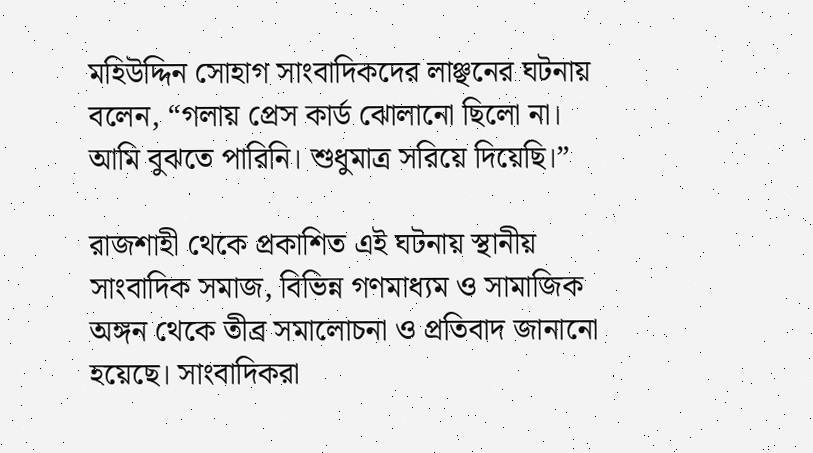মহিউদ্দিন সোহাগ সাংবাদিকদের লাঞ্ছনের ঘটনায় বলেন, “গলায় প্রেস কার্ড ঝোলানো ছিলো না। আমি বুঝতে পারিনি। শুধুমাত্র সরিয়ে দিয়েছি।”

রাজশাহী থেকে প্রকাশিত এই ঘটনায় স্থানীয় সাংবাদিক সমাজ, বিভিন্ন গণমাধ্যম ও সামাজিক অঙ্গন থেকে তীব্র সমালোচনা ও প্রতিবাদ জানানো হয়েছে। সাংবাদিকরা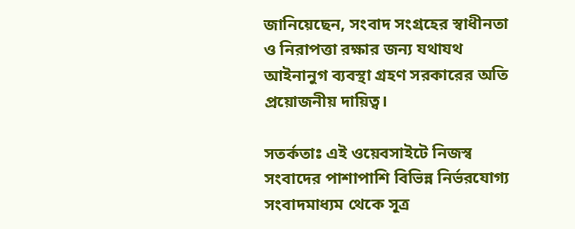জানিয়েছেন, সংবাদ সংগ্রহের স্বাধীনতা ও নিরাপত্তা রক্ষার জন্য যথাযথ আইনানুগ ব্যবস্থা গ্রহণ সরকারের অতি প্রয়োজনীয় দায়িত্ব।

সতর্কতাঃ এই ওয়েবসাইটে নিজস্ব সংবাদের পাশাপাশি বিভিন্ন নির্ভরযোগ্য সংবাদমাধ্যম থেকে সূত্র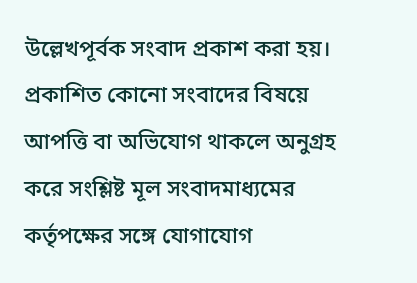উল্লেখপূর্বক সংবাদ প্রকাশ করা হয়। প্রকাশিত কোনো সংবাদের বিষয়ে আপত্তি বা অভিযোগ থাকলে অনুগ্রহ করে সংশ্লিষ্ট মূল সংবাদমাধ্যমের কর্তৃপক্ষের সঙ্গে যোগাযোগ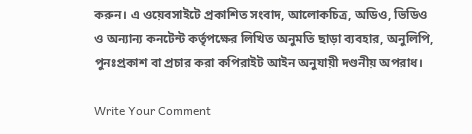করুন। এ ওয়েবসাইটে প্রকাশিত সংবাদ, আলোকচিত্র, অডিও, ভিডিও ও অন্যান্য কনটেন্ট কর্তৃপক্ষের লিখিত অনুমতি ছাড়া ব্যবহার, অনুলিপি, পুনঃপ্রকাশ বা প্রচার করা কপিরাইট আইন অনুযায়ী দণ্ডনীয় অপরাধ।

Write Your Comment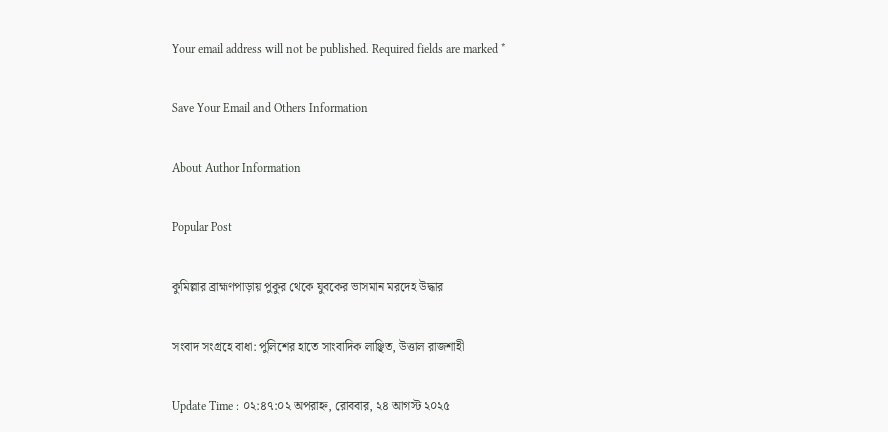Your email address will not be published. Required fields are marked *

Save Your Email and Others Information

About Author Information

Popular Post

কুমিল্লার ব্রাহ্মণপাড়ায় পুকুর থেকে যুবকের ভাসমান মরদেহ উদ্ধার

সংবাদ সংগ্রহে বাধা: পুলিশের হাতে সাংবাদিক লাঞ্ছিত, উত্তাল রাজশাহী

Update Time : ০২:৪৭:০২ অপরাহ্ন, রোববার, ২৪ আগস্ট ২০২৫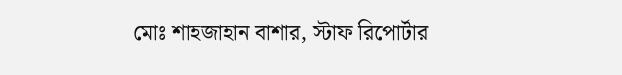মোঃ শাহজাহান বাশার, স্টাফ রিপোর্টার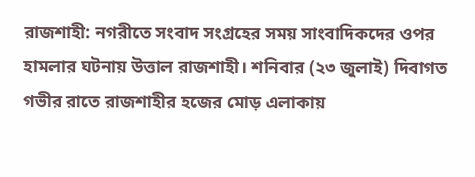রাজশাহী: নগরীতে সংবাদ সংগ্রহের সময় সাংবাদিকদের ওপর হামলার ঘটনায় উত্তাল রাজশাহী। শনিবার (২৩ জুলাই) দিবাগত গভীর রাতে রাজশাহীর হজের মোড় এলাকায়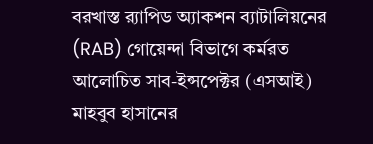বরখাস্ত র‍্যাপিড অ্যাকশন ব্যাটালিয়নের (RAB) গোয়েন্দা বিভাগে কর্মরত আলোচিত সাব-ইন্সপেক্টর (এসআই) মাহবুব হাসানের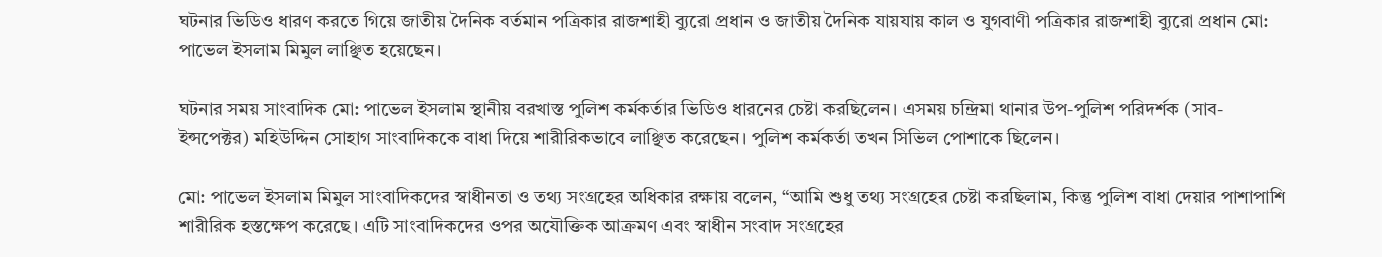ঘটনার ভিডিও ধারণ করতে গিয়ে জাতীয় দৈনিক বর্তমান পত্রিকার রাজশাহী ব্যুরো প্রধান ও জাতীয় দৈনিক যায়যায় কাল ও যুগবাণী পত্রিকার রাজশাহী ব্যুরো প্রধান মো: পাভেল ইসলাম মিমুল লাঞ্ছিত হয়েছেন।

ঘটনার সময় সাংবাদিক মো: পাভেল ইসলাম স্থানীয় বরখাস্ত পুলিশ কর্মকর্তার ভিডিও ধারনের চেষ্টা করছিলেন। এসময় চন্দ্রিমা থানার উপ-পুলিশ পরিদর্শক (সাব-ইন্সপেক্টর) মহিউদ্দিন সোহাগ সাংবাদিককে বাধা দিয়ে শারীরিকভাবে লাঞ্ছিত করেছেন। পুলিশ কর্মকর্তা তখন সিভিল পোশাকে ছিলেন।

মো: পাভেল ইসলাম মিমুল সাংবাদিকদের স্বাধীনতা ও তথ্য সংগ্রহের অধিকার রক্ষায় বলেন, “আমি শুধু তথ্য সংগ্রহের চেষ্টা করছিলাম, কিন্তু পুলিশ বাধা দেয়ার পাশাপাশি শারীরিক হস্তক্ষেপ করেছে। এটি সাংবাদিকদের ওপর অযৌক্তিক আক্রমণ এবং স্বাধীন সংবাদ সংগ্রহের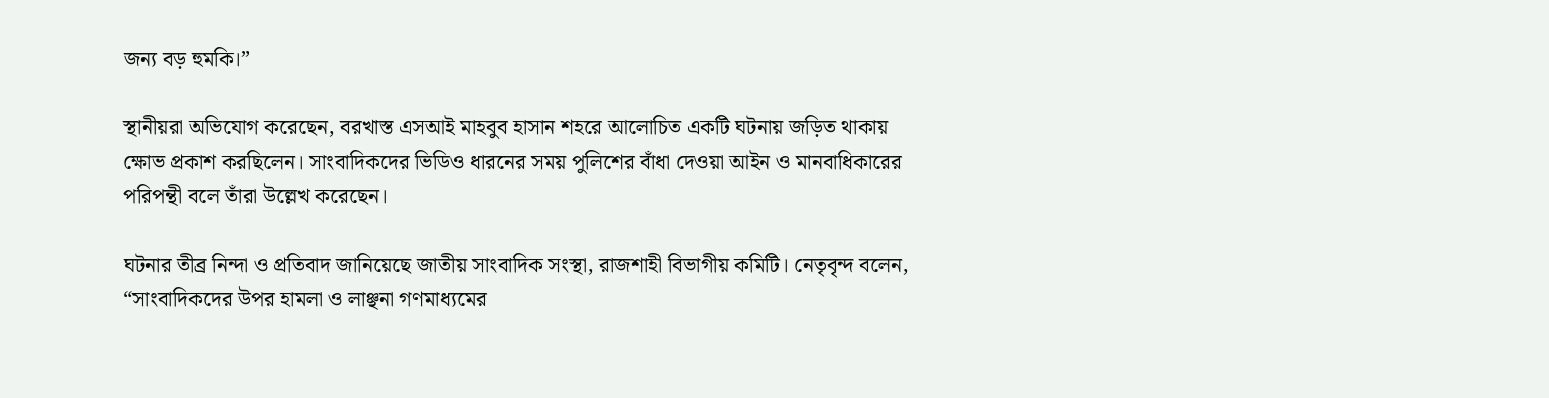জন্য বড় হুমকি।”

স্থানীয়রা অভিযোগ করেছেন, বরখাস্ত এসআই মাহবুব হাসান শহরে আলোচিত একটি ঘটনায় জড়িত থাকায় ক্ষোভ প্রকাশ করছিলেন। সাংবাদিকদের ভিডিও ধারনের সময় পুলিশের বাঁধা দেওয়া আইন ও মানবাধিকারের পরিপন্থী বলে তাঁরা উল্লেখ করেছেন।

ঘটনার তীব্র নিন্দা ও প্রতিবাদ জানিয়েছে জাতীয় সাংবাদিক সংস্থা, রাজশাহী বিভাগীয় কমিটি। নেতৃবৃন্দ বলেন, “সাংবাদিকদের উপর হামলা ও লাঞ্ছনা গণমাধ্যমের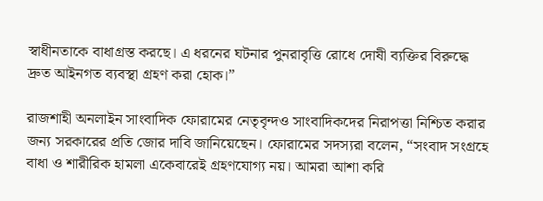স্বাধীনতাকে বাধাগ্রস্ত করছে। এ ধরনের ঘটনার পুনরাবৃত্তি রোধে দোষী ব্যক্তির বিরুদ্ধে দ্রুত আইনগত ব্যবস্থা গ্রহণ করা হোক।”

রাজশাহী অনলাইন সাংবাদিক ফোরামের নেতৃবৃন্দও সাংবাদিকদের নিরাপত্তা নিশ্চিত করার জন্য সরকারের প্রতি জোর দাবি জানিয়েছেন। ফোরামের সদস্যরা বলেন, “সংবাদ সংগ্রহে বাধা ও শারীরিক হামলা একেবারেই গ্রহণযোগ্য নয়। আমরা আশা করি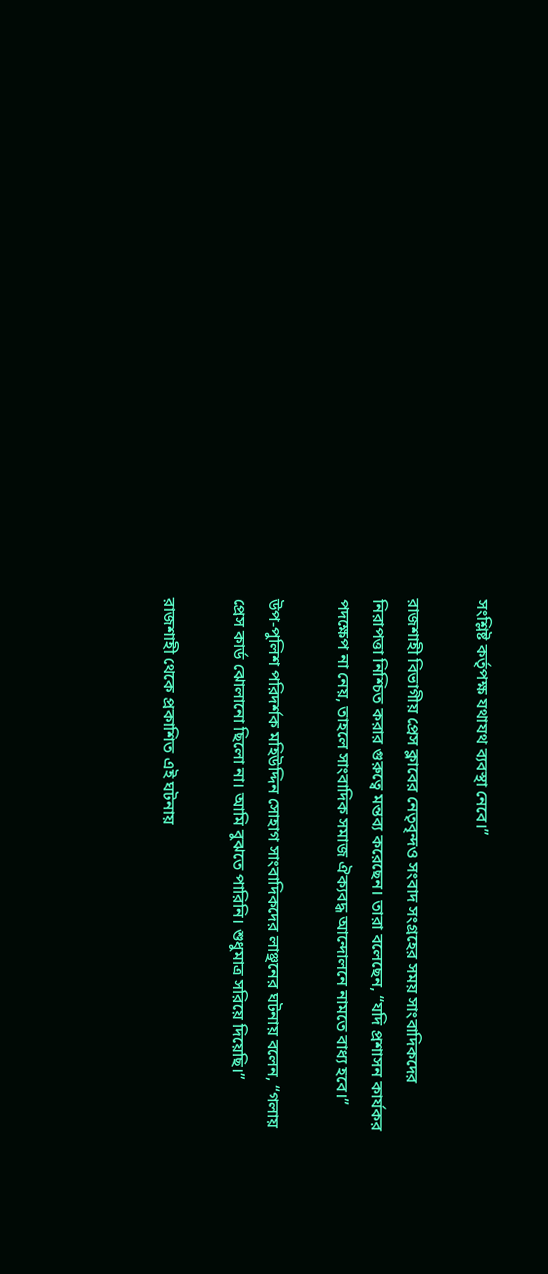সংশ্লিষ্ট কর্তৃপক্ষ যথাযথ ব্যবস্থা নেবে।”

রাজশাহী বিভাগীয় প্রেস ক্লাবের নেতৃবৃন্দও সংবাদ সংগ্রহের সময় সাংবাদিকদের নিরাপত্তা নিশ্চিত করার গুরুত্বে মন্তব্য করেছেন। তারা বলেছেন, “যদি প্রশাসন কার্যকর পদক্ষেপ না নেয়, তাহলে সাংবাদিক সমাজ ঐক্যবদ্ধ আন্দোলনে নামতে বাধ্য হবে।”

উপ-পুলিশ পরিদর্শক মহিউদ্দিন সোহাগ সাংবাদিকদের লাঞ্ছনের ঘটনায় বলেন, “গলায় প্রেস কার্ড ঝোলানো ছিলো না। আমি বুঝতে পারিনি। শুধুমাত্র সরিয়ে দিয়েছি।”

রাজশাহী থেকে প্রকাশিত এই ঘটনায়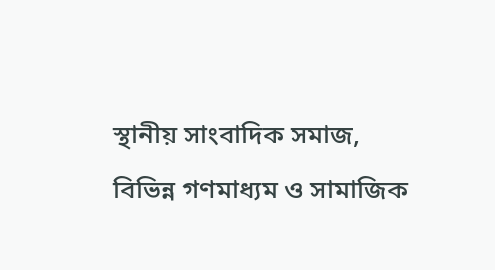স্থানীয় সাংবাদিক সমাজ, বিভিন্ন গণমাধ্যম ও সামাজিক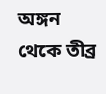অঙ্গন থেকে তীব্র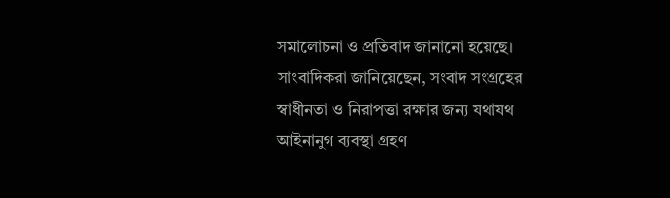সমালোচনা ও প্রতিবাদ জানানো হয়েছে। সাংবাদিকরা জানিয়েছেন, সংবাদ সংগ্রহের স্বাধীনতা ও নিরাপত্তা রক্ষার জন্য যথাযথ আইনানুগ ব্যবস্থা গ্রহণ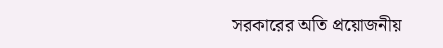সরকারের অতি প্রয়োজনীয়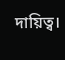দায়িত্ব।